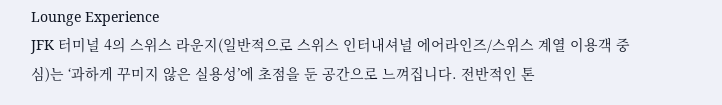Lounge Experience
JFK 터미널 4의 스위스 라운지(일반적으로 스위스 인터내셔널 에어라인즈/스위스 계열 이용객 중심)는 ‘과하게 꾸미지 않은 실용성’에 초점을 둔 공간으로 느껴집니다. 전반적인 톤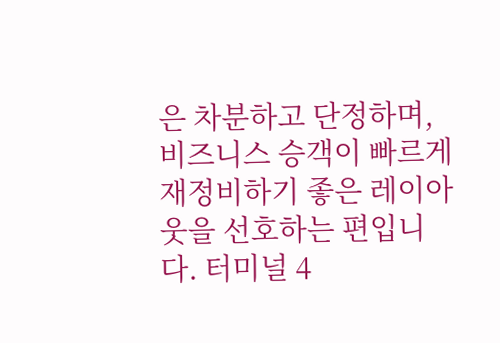은 차분하고 단정하며, 비즈니스 승객이 빠르게 재정비하기 좋은 레이아웃을 선호하는 편입니다. 터미널 4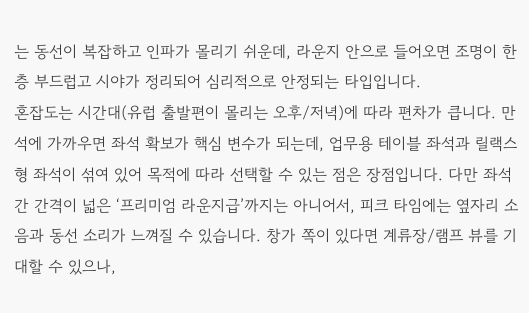는 동선이 복잡하고 인파가 몰리기 쉬운데, 라운지 안으로 들어오면 조명이 한층 부드럽고 시야가 정리되어 심리적으로 안정되는 타입입니다.
혼잡도는 시간대(유럽 출발편이 몰리는 오후/저녁)에 따라 편차가 큽니다. 만석에 가까우면 좌석 확보가 핵심 변수가 되는데, 업무용 테이블 좌석과 릴랙스형 좌석이 섞여 있어 목적에 따라 선택할 수 있는 점은 장점입니다. 다만 좌석 간 간격이 넓은 ‘프리미엄 라운지급’까지는 아니어서, 피크 타임에는 옆자리 소음과 동선 소리가 느껴질 수 있습니다. 창가 쪽이 있다면 계류장/램프 뷰를 기대할 수 있으나,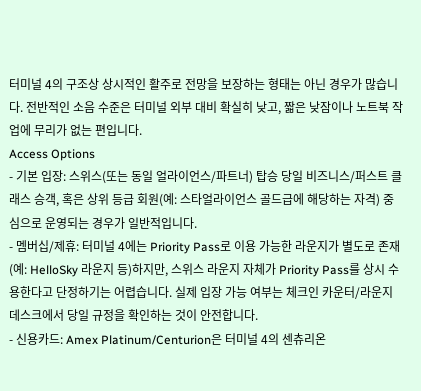터미널 4의 구조상 상시적인 활주로 전망을 보장하는 형태는 아닌 경우가 많습니다. 전반적인 소음 수준은 터미널 외부 대비 확실히 낮고, 짧은 낮잠이나 노트북 작업에 무리가 없는 편입니다.
Access Options
- 기본 입장: 스위스(또는 동일 얼라이언스/파트너) 탑승 당일 비즈니스/퍼스트 클래스 승객, 혹은 상위 등급 회원(예: 스타얼라이언스 골드급에 해당하는 자격) 중심으로 운영되는 경우가 일반적입니다.
- 멤버십/제휴: 터미널 4에는 Priority Pass로 이용 가능한 라운지가 별도로 존재(예: HelloSky 라운지 등)하지만, 스위스 라운지 자체가 Priority Pass를 상시 수용한다고 단정하기는 어렵습니다. 실제 입장 가능 여부는 체크인 카운터/라운지 데스크에서 당일 규정을 확인하는 것이 안전합니다.
- 신용카드: Amex Platinum/Centurion은 터미널 4의 센츄리온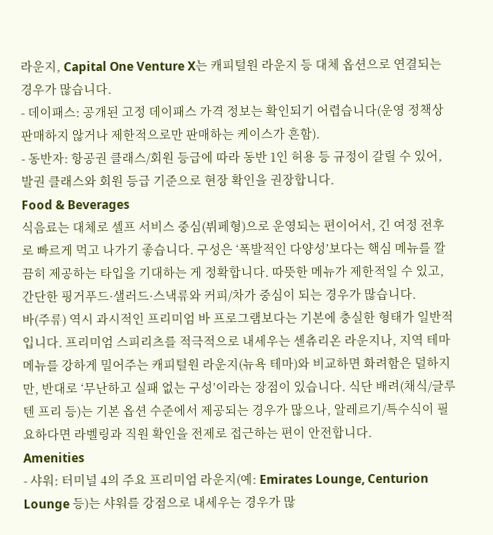라운지, Capital One Venture X는 캐피털원 라운지 등 대체 옵션으로 연결되는 경우가 많습니다.
- 데이패스: 공개된 고정 데이패스 가격 정보는 확인되기 어렵습니다(운영 정책상 판매하지 않거나 제한적으로만 판매하는 케이스가 흔함).
- 동반자: 항공권 클래스/회원 등급에 따라 동반 1인 허용 등 규정이 갈릴 수 있어, 발권 클래스와 회원 등급 기준으로 현장 확인을 권장합니다.
Food & Beverages
식음료는 대체로 셀프 서비스 중심(뷔페형)으로 운영되는 편이어서, 긴 여정 전후로 빠르게 먹고 나가기 좋습니다. 구성은 ‘폭발적인 다양성’보다는 핵심 메뉴를 깔끔히 제공하는 타입을 기대하는 게 정확합니다. 따뜻한 메뉴가 제한적일 수 있고, 간단한 핑거푸드·샐러드·스낵류와 커피/차가 중심이 되는 경우가 많습니다.
바(주류) 역시 과시적인 프리미엄 바 프로그램보다는 기본에 충실한 형태가 일반적입니다. 프리미엄 스피리츠를 적극적으로 내세우는 센츄리온 라운지나, 지역 테마 메뉴를 강하게 밀어주는 캐피털원 라운지(뉴욕 테마)와 비교하면 화려함은 덜하지만, 반대로 ‘무난하고 실패 없는 구성’이라는 장점이 있습니다. 식단 배려(채식/글루텐 프리 등)는 기본 옵션 수준에서 제공되는 경우가 많으나, 알레르기/특수식이 필요하다면 라벨링과 직원 확인을 전제로 접근하는 편이 안전합니다.
Amenities
- 샤워: 터미널 4의 주요 프리미엄 라운지(예: Emirates Lounge, Centurion Lounge 등)는 샤워를 강점으로 내세우는 경우가 많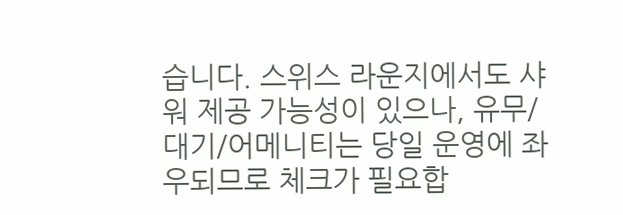습니다. 스위스 라운지에서도 샤워 제공 가능성이 있으나, 유무/대기/어메니티는 당일 운영에 좌우되므로 체크가 필요합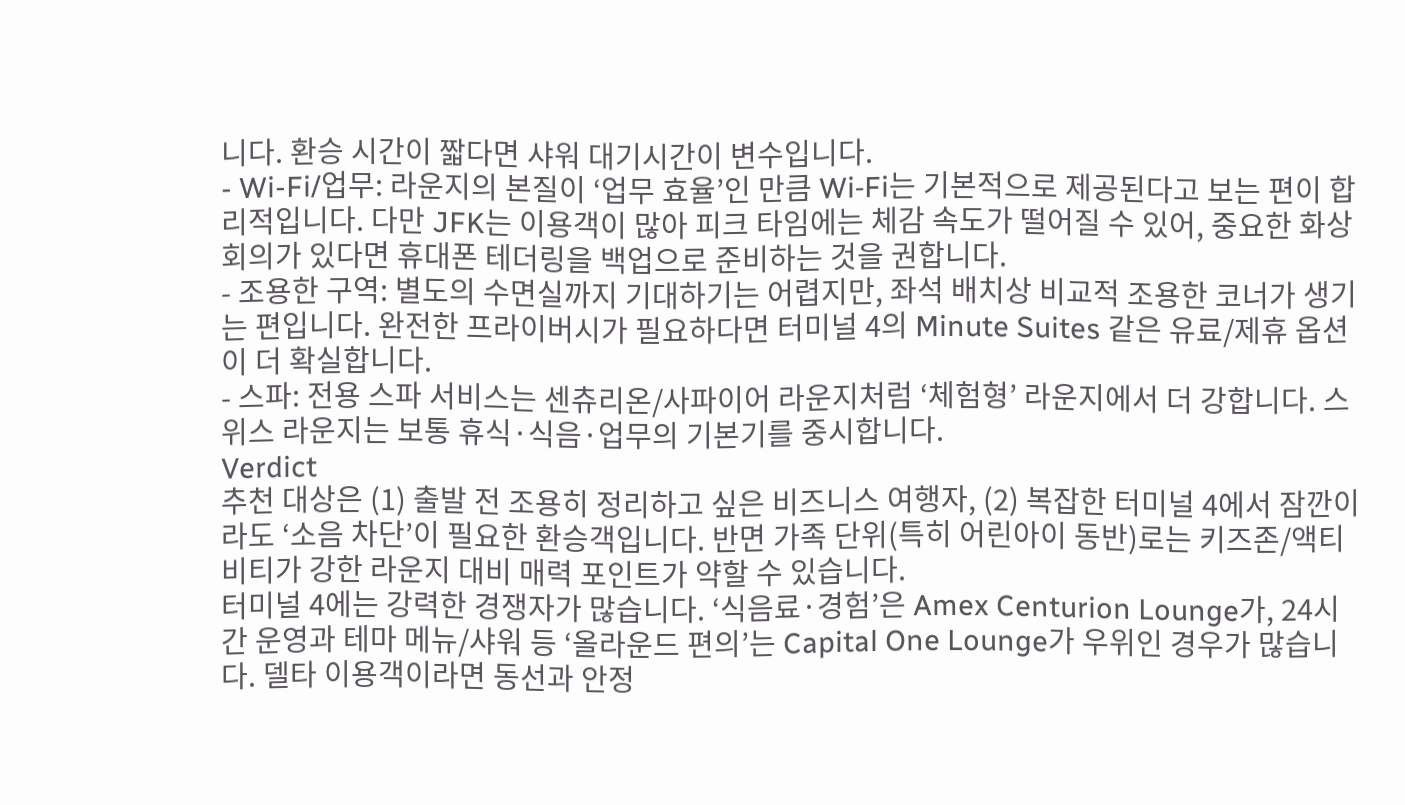니다. 환승 시간이 짧다면 샤워 대기시간이 변수입니다.
- Wi-Fi/업무: 라운지의 본질이 ‘업무 효율’인 만큼 Wi‑Fi는 기본적으로 제공된다고 보는 편이 합리적입니다. 다만 JFK는 이용객이 많아 피크 타임에는 체감 속도가 떨어질 수 있어, 중요한 화상회의가 있다면 휴대폰 테더링을 백업으로 준비하는 것을 권합니다.
- 조용한 구역: 별도의 수면실까지 기대하기는 어렵지만, 좌석 배치상 비교적 조용한 코너가 생기는 편입니다. 완전한 프라이버시가 필요하다면 터미널 4의 Minute Suites 같은 유료/제휴 옵션이 더 확실합니다.
- 스파: 전용 스파 서비스는 센츄리온/사파이어 라운지처럼 ‘체험형’ 라운지에서 더 강합니다. 스위스 라운지는 보통 휴식·식음·업무의 기본기를 중시합니다.
Verdict
추천 대상은 (1) 출발 전 조용히 정리하고 싶은 비즈니스 여행자, (2) 복잡한 터미널 4에서 잠깐이라도 ‘소음 차단’이 필요한 환승객입니다. 반면 가족 단위(특히 어린아이 동반)로는 키즈존/액티비티가 강한 라운지 대비 매력 포인트가 약할 수 있습니다.
터미널 4에는 강력한 경쟁자가 많습니다. ‘식음료·경험’은 Amex Centurion Lounge가, 24시간 운영과 테마 메뉴/샤워 등 ‘올라운드 편의’는 Capital One Lounge가 우위인 경우가 많습니다. 델타 이용객이라면 동선과 안정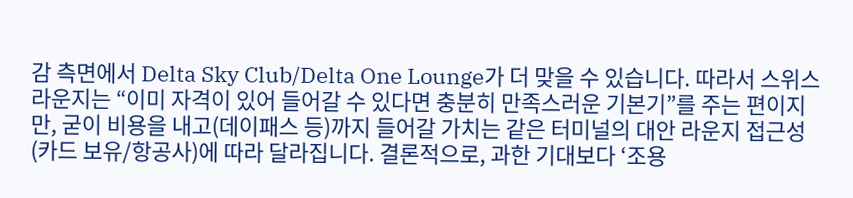감 측면에서 Delta Sky Club/Delta One Lounge가 더 맞을 수 있습니다. 따라서 스위스 라운지는 “이미 자격이 있어 들어갈 수 있다면 충분히 만족스러운 기본기”를 주는 편이지만, 굳이 비용을 내고(데이패스 등)까지 들어갈 가치는 같은 터미널의 대안 라운지 접근성(카드 보유/항공사)에 따라 달라집니다. 결론적으로, 과한 기대보다 ‘조용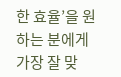한 효율’을 원하는 분에게 가장 잘 맞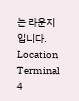는 라운지입니다.
Location
Terminal 4